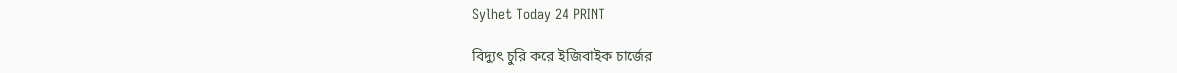Sylhet Today 24 PRINT

বিদ্যুৎ চুরি করে ইজিবাইক চার্জের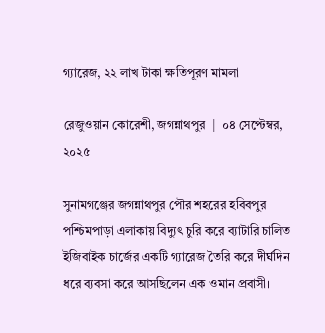গ্যারেজ, ২২ লাখ টাকা ক্ষতিপূরণ মামলা

রেজুওয়ান কোরেশী, জগন্নাথপুর  |  ০৪ সেপ্টেম্বর, ২০২৫

সুনামগঞ্জের জগন্নাথপুর পৌর শহরের হবিবপুর পশ্চিমপাড়া এলাকায় বিদ্যুৎ চুরি করে ব্যাটারি চালিত ইজিবাইক চার্জের একটি গ্যারেজ তৈরি করে দীর্ঘদিন ধরে ব্যবসা করে আসছিলেন এক ওমান প্রবাসী।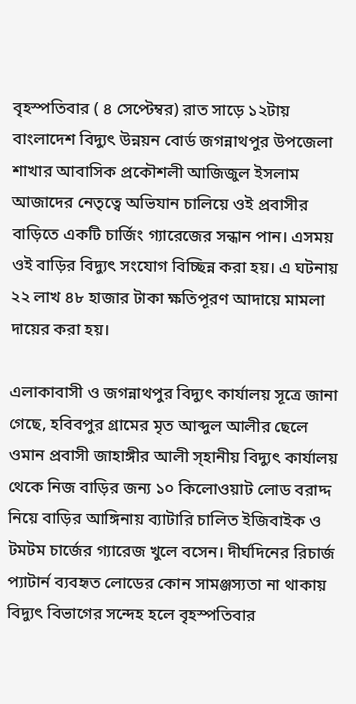বৃহস্পতিবার ( ৪ সেপ্টেম্বর) রাত সাড়ে ১২টায় বাংলাদেশ বিদ্যুৎ উন্নয়ন বোর্ড জগন্নাথপুর উপজেলা শাখার আবাসিক প্রকৌশলী আজিজুল ইসলাম আজাদের নেতৃত্বে অভিযান চালিয়ে ওই প্রবাসীর বাড়িতে একটি চার্জিং গ্যারেজের সন্ধান পান। এসময় ওই বাড়ির বিদ্যুৎ সংযোগ বিচ্ছিন্ন করা হয়। এ ঘটনায় ২২ লাখ ৪৮ হাজার টাকা ক্ষতিপূরণ আদায়ে মামলা দায়ের করা হয়।

এলাকাবাসী ও জগন্নাথপুর বিদ্যুৎ কার্যালয় সূত্রে জানা গেছে, হবিবপুর গ্রামের মৃত আব্দুল আলীর ছেলে ওমান প্রবাসী জাহাঙ্গীর আলী স্হানীয় বিদ্যুৎ কার্যালয় থেকে নিজ বাড়ির জন্য ১০ কিলোওয়াট লোড বরাদ্দ নিয়ে বাড়ির আঙ্গিনায় ব্যাটারি চালিত ইজিবাইক ও টমটম চার্জের গ্যারেজ খুলে বসেন। দীর্ঘদিনের রিচার্জ প্যাটার্ন ব্যবহৃত লোডের কোন সামঞ্জস্যতা না থাকায় বিদ্যুৎ বিভাগের সন্দেহ হলে বৃহস্পতিবার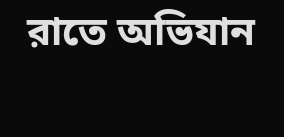রাতে অভিযান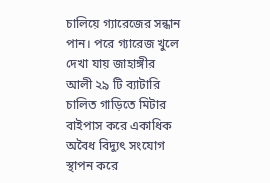চালিয়ে গ্যারেজের সন্ধান পান। পরে গ্যারেজ খুলে দেখা যায় জাহাঙ্গীর আলী ২৯ টি ব্যাটারি চালিত গাড়িতে মিটার বাইপাস করে একাধিক অবৈধ বিদ্যুৎ সংযোগ স্থাপন করে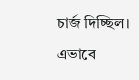চার্জ দিচ্ছিল। এভাবে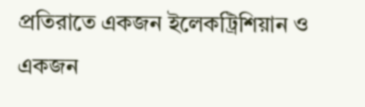প্রতিরাতে একজন ইলেকট্রিশিয়ান ও একজন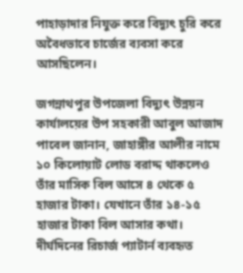পাহাড়াদার নিযুক্ত করে বিদ্যুৎ চুরি করে অবৈধভাবে চার্জের ব্যবসা করে আসছিলেন।

জগন্নাথপুর উপজেলা বিদ্যুৎ উন্নয়ন কার্যালয়ের উপ সহকারী আবুল আজাদ পাবেল জানান, জাহাঙ্গীর আলীর নামে ১০ কিলোয়াট লোড বরাদ্দ থাকলেও তাঁর মাসিক বিল আসে ৪ থেকে ৫ হাজার টাকা। যেখানে তাঁর ১৪-১৫ হাজার টাকা বিল আসার কথা। দীর্ঘদিনের রিচার্জ প্যাটার্ন ব্যবহৃত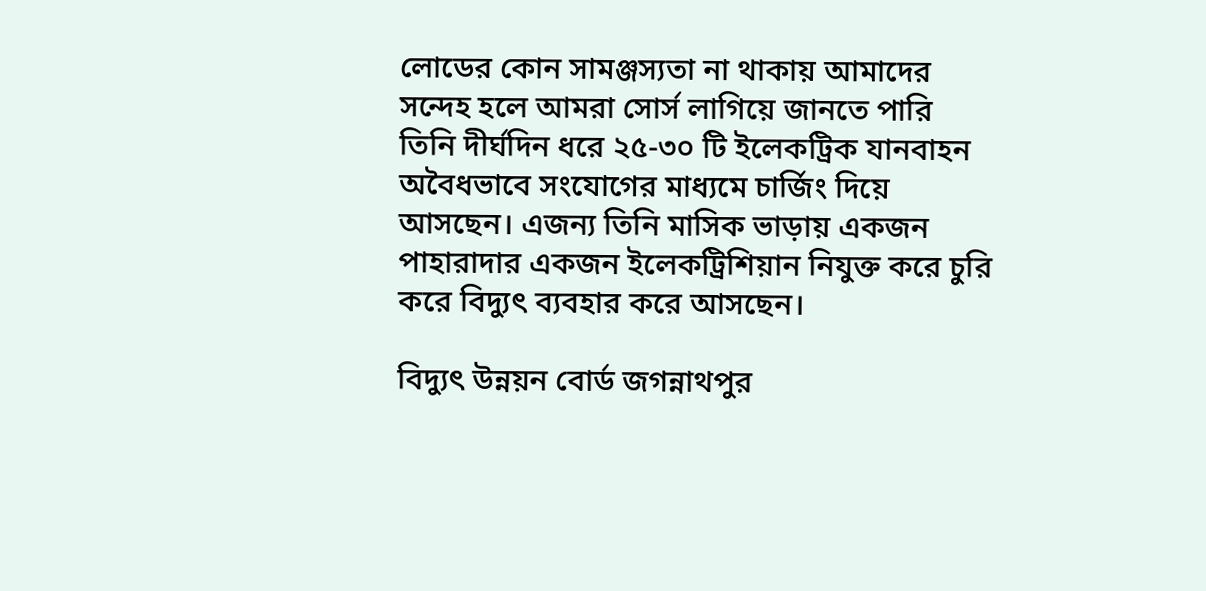লোডের কোন সামঞ্জস্যতা না থাকায় আমাদের সন্দেহ হলে আমরা সোর্স লাগিয়ে জানতে পারি তিনি দীর্ঘদিন ধরে ২৫-৩০ টি ইলেকট্রিক যানবাহন অবৈধভাবে সংযোগের মাধ্যমে চার্জিং দিয়ে আসছেন। এজন্য তিনি মাসিক ভাড়ায় একজন পাহারাদার একজন ইলেকট্রিশিয়ান নিযুক্ত করে চুরি করে বিদ্যুৎ ব্যবহার করে আসছেন।

বিদ্যুৎ উন্নয়ন বোর্ড জগন্নাথপুর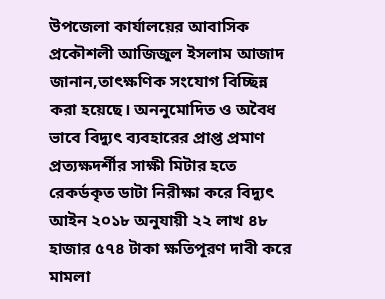উপজেলা কার্যালয়ের আবাসিক প্রকৌশলী আজিজুল ইসলাম আজাদ জানান,তাৎক্ষণিক সংযোগ বিচ্ছিন্ন করা হয়েছে। অননুমোদিত ও অবৈধ ভাবে বিদ্যুৎ ব্যবহারের প্রাপ্ত প্রমাণ প্রত্যক্ষদর্শীর সাক্ষী মিটার হতে রেকর্ডকৃত ডাটা নিরীক্ষা করে বিদ্যুৎ আইন ২০১৮ অনুযায়ী ২২ লাখ ৪৮ হাজার ৫৭৪ টাকা ক্ষতিপূরণ দাবী করে মামলা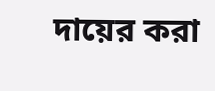দায়ের করা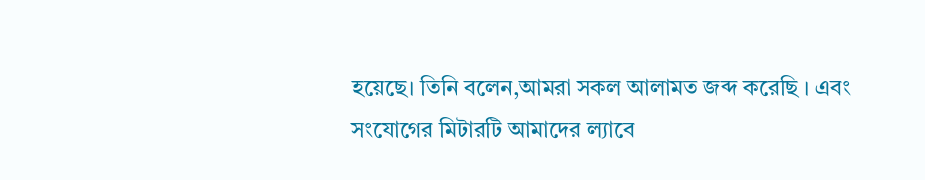হয়েছে। তিনি বলেন,আমরা সকল আলামত জব্দ করেছি । এবং সংযোগের মিটারটি আমাদের ল্যাবে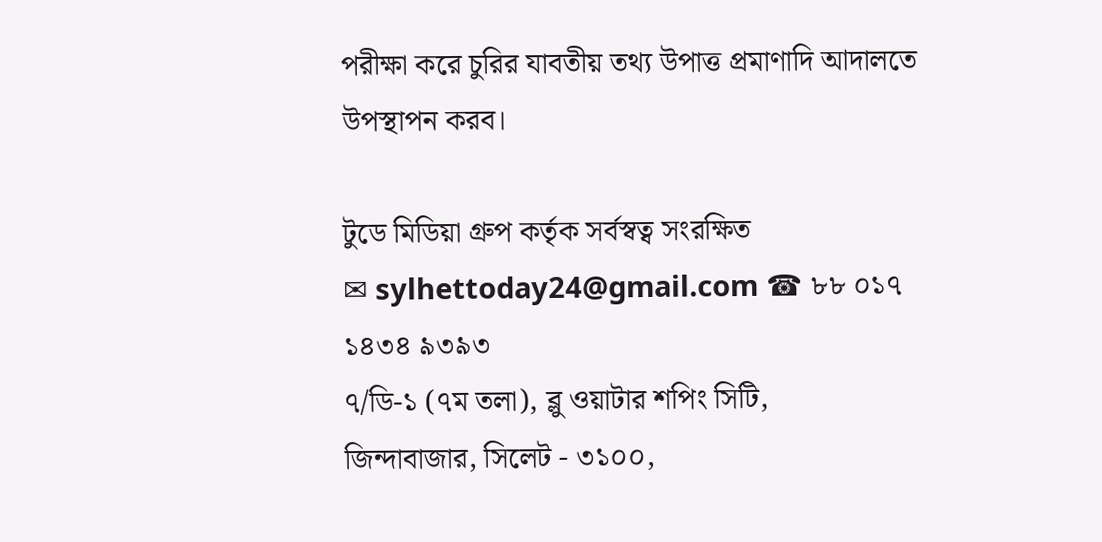পরীক্ষা করে চুরির যাবতীয় তথ্য উপাত্ত প্রমাণাদি আদালতে উপস্থাপন করব।

টুডে মিডিয়া গ্রুপ কর্তৃক সর্বস্বত্ব সংরক্ষিত
✉ sylhettoday24@gmail.com ☎ ৮৮ ০১৭ ১৪৩৪ ৯৩৯৩
৭/ডি-১ (৭ম তলা), ব্লু ওয়াটার শপিং সিটি,
জিন্দাবাজার, সিলেট - ৩১০০,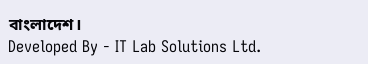বাংলাদেশ।
Developed By - IT Lab Solutions Ltd.